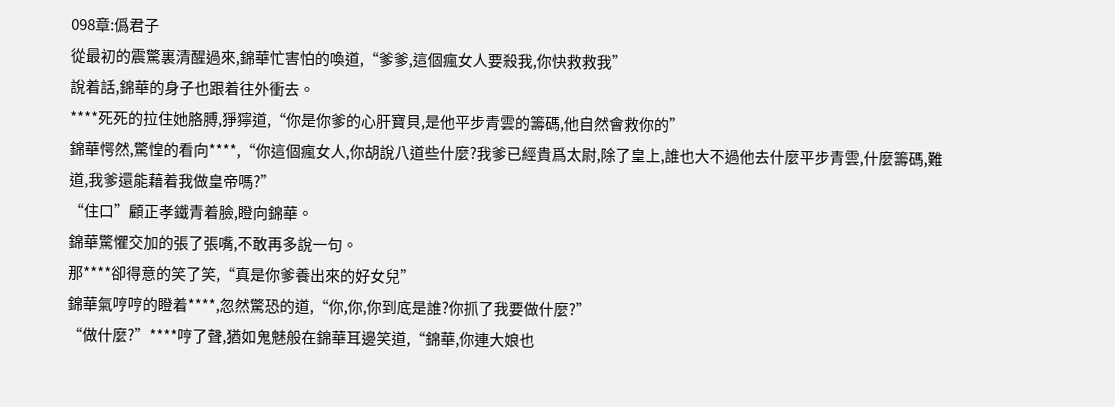098章:僞君子
從最初的震驚裏清醒過來,錦華忙害怕的喚道,“爹爹,這個瘋女人要殺我,你快救救我”
說着話,錦華的身子也跟着往外衝去。
****死死的拉住她胳膊,猙獰道,“你是你爹的心肝寶貝,是他平步青雲的籌碼,他自然會救你的”
錦華愕然,驚惶的看向****,“你這個瘋女人,你胡說八道些什麼?我爹已經貴爲太尉,除了皇上,誰也大不過他去什麼平步青雲,什麼籌碼,難道,我爹還能藉着我做皇帝嗎?”
“住口”顧正孝鐵青着臉,瞪向錦華。
錦華驚懼交加的張了張嘴,不敢再多說一句。
那****卻得意的笑了笑,“真是你爹養出來的好女兒”
錦華氣哼哼的瞪着****,忽然驚恐的道,“你,你,你到底是誰?你抓了我要做什麼?”
“做什麼?”****哼了聲,猶如鬼魅般在錦華耳邊笑道,“錦華,你連大娘也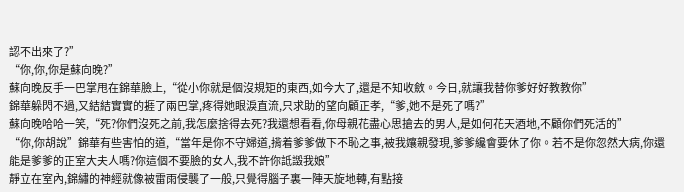認不出來了?”
“你,你,你是蘇向晚?”
蘇向晚反手一巴掌甩在錦華臉上,“從小你就是個沒規矩的東西,如今大了,還是不知收斂。今日,就讓我替你爹好好教教你”
錦華躲閃不過,又結結實實的捱了兩巴掌,疼得她眼淚直流,只求助的望向顧正孝,“爹,她不是死了嗎?”
蘇向晚哈哈一笑,“死?你們沒死之前,我怎麼捨得去死?我還想看看,你母親花盡心思搶去的男人,是如何花天酒地,不顧你們死活的”
“你,你胡說”錦華有些害怕的道,“當年是你不守婦道,揹着爹爹做下不恥之事,被我孃親發現,爹爹纔會要休了你。若不是你忽然大病,你還能是爹爹的正室大夫人嗎?你這個不要臉的女人,我不許你詆譭我娘”
靜立在室內,錦繡的神經就像被雷雨侵襲了一般,只覺得腦子裏一陣天旋地轉,有點接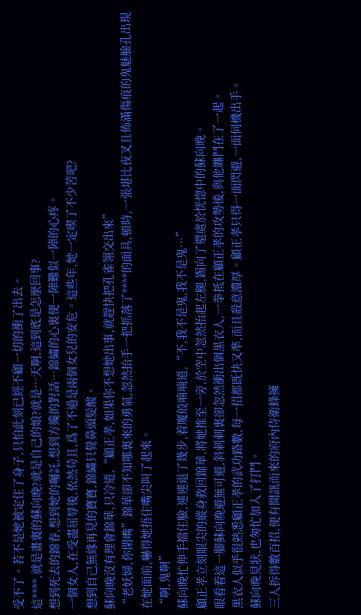受不了。若不是她被定住了身子,只怕此刻已經不顧一切的衝了出去。
這****,就是畫裏的蘇向晚?就是自己的娘?就是…天啊,這到底是怎麼回事?
想到死去的錦春,想到她的囑託,想到方纔的對話…錦繡的心裏便一陣難似一陣的心疼。
一個女人,在受盡屈辱後,依然苟且,爲了不過是兩個女兒的安危。這些年,她一定喫了不少苦吧?
想到自己無緣再見的寶寶,錦繡只覺鼻頭髮酸。
蘇向晚沒有理會錦華,只冷道,“顧正孝,如果你不想她出事,就趕快把孔雀翎交出來”
“老妖婦,你閉嘴”錦華卻不知哪裏來的勇氣,忽然抬手一把抓落了****的面具,頓時,一張堪比夜叉且佈滿傷痕的鬼魅臉孔出現在她面前,嚇得她捂住嘴尖叫了起來。
“啊,鬼啊”
蘇向晚忙伸手擋住臉,連連退了幾步,着魔般喃喃道,“不,我不是鬼,我不是鬼…”
顧正孝立刻眼尖的縱身救回錦華,將她推至一旁,於空中忽然抬起左腿,踢向了還處於恍惚中的蘇向晚。
眼看着這一腳蘇向晚避無可避,斜剌剌裏卻忽然衝出個黑衣人,一拳抵在顧正孝的攻勢後,與他纏鬥在了一起。
黑衣人似乎很熟悉顧正孝的武功路數,每一招都既快又準,而且殺意濃厚。顧正孝只得一面閃避,一面伺機出手。
蘇向晚見狀,也匆忙加入了打鬥。
三人拆得數百招,便有聞訊而來的府內侍衛蜂擁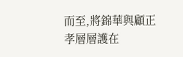而至,將錦華與顧正孝層層護在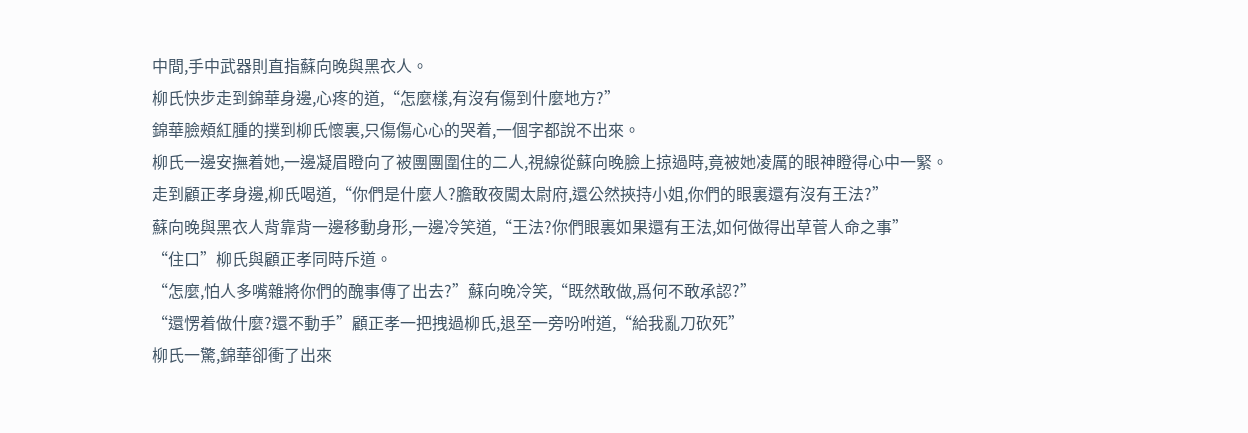中間,手中武器則直指蘇向晚與黑衣人。
柳氏快步走到錦華身邊,心疼的道,“怎麼樣,有沒有傷到什麼地方?”
錦華臉頰紅腫的撲到柳氏懷裏,只傷傷心心的哭着,一個字都說不出來。
柳氏一邊安撫着她,一邊凝眉瞪向了被團團圍住的二人,視線從蘇向晚臉上掠過時,竟被她凌厲的眼神瞪得心中一緊。
走到顧正孝身邊,柳氏喝道,“你們是什麼人?膽敢夜闖太尉府,還公然挾持小姐,你們的眼裏還有沒有王法?”
蘇向晚與黑衣人背靠背一邊移動身形,一邊冷笑道,“王法?你們眼裏如果還有王法,如何做得出草菅人命之事”
“住口”柳氏與顧正孝同時斥道。
“怎麼,怕人多嘴雜將你們的醜事傳了出去?”蘇向晚冷笑,“既然敢做,爲何不敢承認?”
“還愣着做什麼?還不動手”顧正孝一把拽過柳氏,退至一旁吩咐道,“給我亂刀砍死”
柳氏一驚,錦華卻衝了出來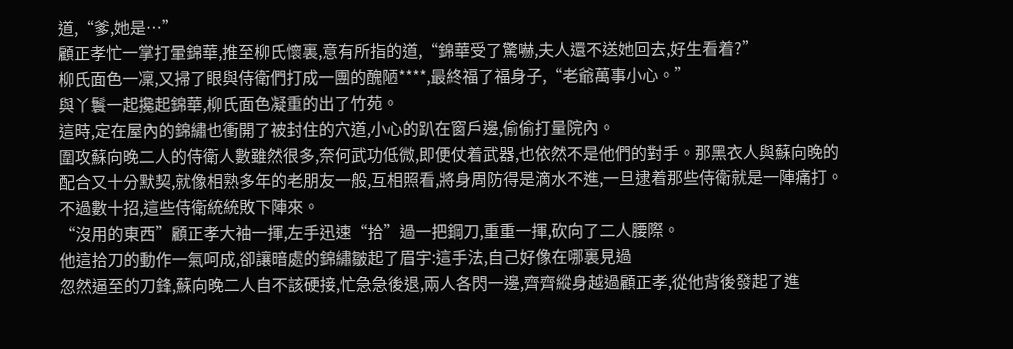道,“爹,她是…”
顧正孝忙一掌打暈錦華,推至柳氏懷裏,意有所指的道,“錦華受了驚嚇,夫人還不送她回去,好生看着?”
柳氏面色一凜,又掃了眼與侍衛們打成一團的醜陋****,最終福了福身子,“老爺萬事小心。”
與丫鬟一起攙起錦華,柳氏面色凝重的出了竹苑。
這時,定在屋內的錦繡也衝開了被封住的穴道,小心的趴在窗戶邊,偷偷打量院內。
圍攻蘇向晚二人的侍衛人數雖然很多,奈何武功低微,即便仗着武器,也依然不是他們的對手。那黑衣人與蘇向晚的配合又十分默契,就像相熟多年的老朋友一般,互相照看,將身周防得是滴水不進,一旦逮着那些侍衛就是一陣痛打。
不過數十招,這些侍衛統統敗下陣來。
“沒用的東西”顧正孝大袖一揮,左手迅速“拾”過一把鋼刀,重重一揮,砍向了二人腰際。
他這拾刀的動作一氣呵成,卻讓暗處的錦繡皺起了眉宇:這手法,自己好像在哪裏見過
忽然逼至的刀鋒,蘇向晚二人自不該硬接,忙急急後退,兩人各閃一邊,齊齊縱身越過顧正孝,從他背後發起了進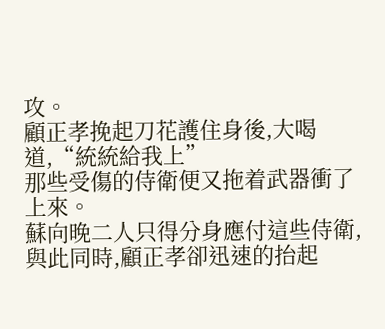攻。
顧正孝挽起刀花護住身後,大喝道,“統統給我上”
那些受傷的侍衛便又拖着武器衝了上來。
蘇向晚二人只得分身應付這些侍衛,與此同時,顧正孝卻迅速的抬起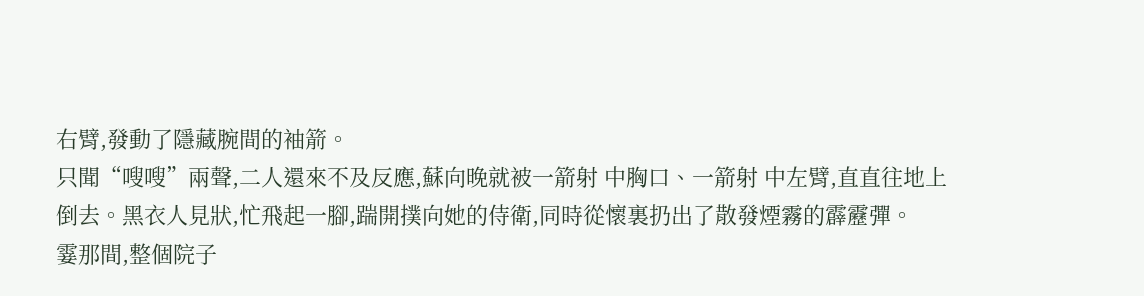右臂,發動了隱藏腕間的袖箭。
只聞“嗖嗖”兩聲,二人還來不及反應,蘇向晚就被一箭射 中胸口、一箭射 中左臂,直直往地上倒去。黑衣人見狀,忙飛起一腳,踹開撲向她的侍衛,同時從懷裏扔出了散發煙霧的霹靂彈。
霎那間,整個院子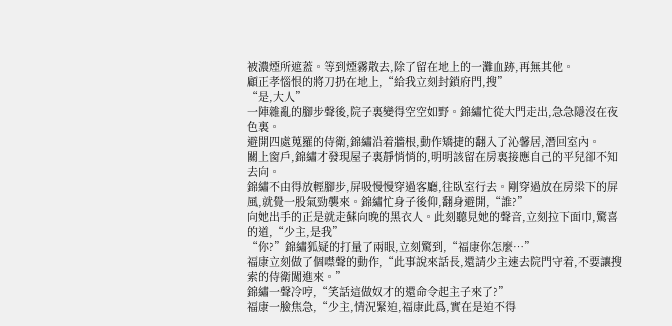被濃煙所遮蓋。等到煙霧散去,除了留在地上的一灘血跡,再無其他。
顧正孝惱恨的將刀扔在地上,“給我立刻封鎖府門,搜”
“是,大人”
一陣雜亂的腳步聲後,院子裏變得空空如野。錦繡忙從大門走出,急急隱沒在夜色裏。
避開四處蒐羅的侍衛,錦繡沿着牆根,動作矯捷的翻入了沁馨居,潛回室內。
關上窗戶,錦繡才發現屋子裏靜悄悄的,明明該留在房裏接應自己的平兒卻不知去向。
錦繡不由得放輕腳步,屏吸慢慢穿過客廳,往臥室行去。剛穿過放在房梁下的屏風,就覺一股氣勁襲來。錦繡忙身子後仰,翻身避開,“誰?”
向她出手的正是就走蘇向晚的黑衣人。此刻聽見她的聲音,立刻拉下面巾,驚喜的道,“少主,是我”
“你?”錦繡狐疑的打量了兩眼,立刻驚到,“福康你怎麼…”
福康立刻做了個噤聲的動作,“此事說來話長,還請少主速去院門守着,不要讓搜索的侍衛闖進來。”
錦繡一聲冷哼,“笑話這做奴才的還命令起主子來了?”
福康一臉焦急,“少主,情況緊迫,福康此爲,實在是迫不得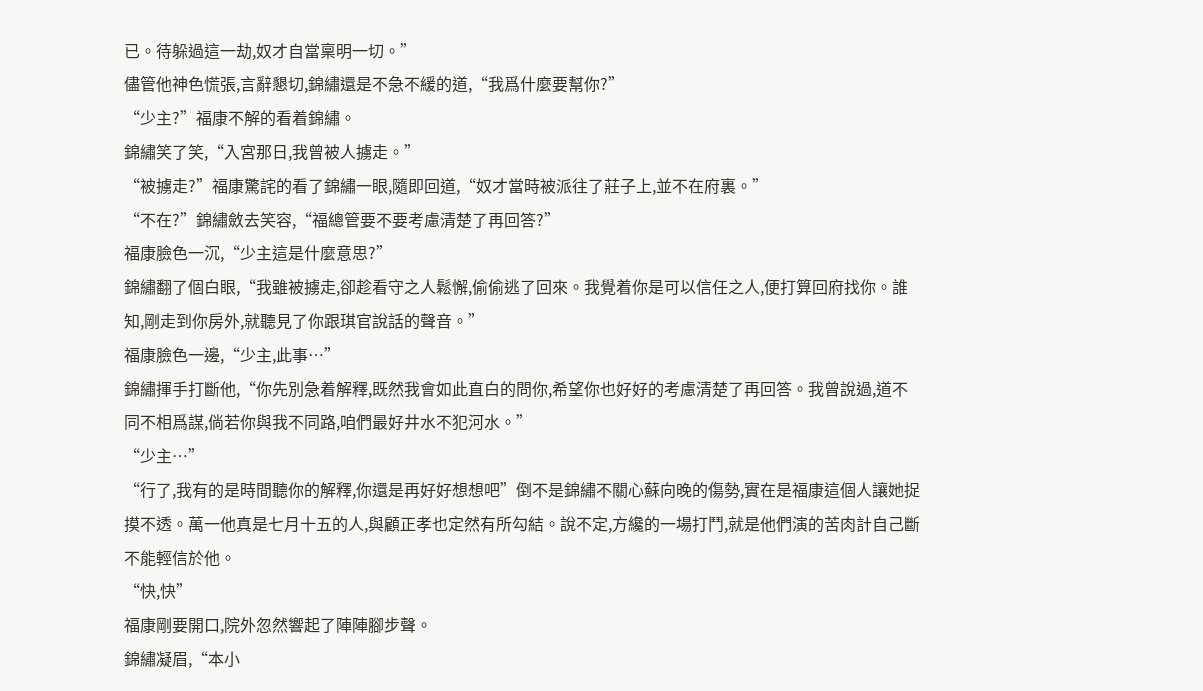已。待躲過這一劫,奴才自當稟明一切。”
儘管他神色慌張,言辭懇切,錦繡還是不急不緩的道,“我爲什麼要幫你?”
“少主?”福康不解的看着錦繡。
錦繡笑了笑,“入宮那日,我曾被人擄走。”
“被擄走?”福康驚詫的看了錦繡一眼,隨即回道,“奴才當時被派往了莊子上,並不在府裏。”
“不在?”錦繡斂去笑容,“福總管要不要考慮清楚了再回答?”
福康臉色一沉,“少主這是什麼意思?”
錦繡翻了個白眼,“我雖被擄走,卻趁看守之人鬆懈,偷偷逃了回來。我覺着你是可以信任之人,便打算回府找你。誰知,剛走到你房外,就聽見了你跟琪官說話的聲音。”
福康臉色一邊,“少主,此事…”
錦繡揮手打斷他,“你先別急着解釋,既然我會如此直白的問你,希望你也好好的考慮清楚了再回答。我曾說過,道不同不相爲謀,倘若你與我不同路,咱們最好井水不犯河水。”
“少主…”
“行了,我有的是時間聽你的解釋,你還是再好好想想吧”倒不是錦繡不關心蘇向晚的傷勢,實在是福康這個人讓她捉摸不透。萬一他真是七月十五的人,與顧正孝也定然有所勾結。說不定,方纔的一場打鬥,就是他們演的苦肉計自己斷不能輕信於他。
“快,快”
福康剛要開口,院外忽然響起了陣陣腳步聲。
錦繡凝眉,“本小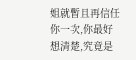姐就暫且再信任你一次,你最好想清楚,究竟是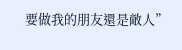要做我的朋友還是敵人”